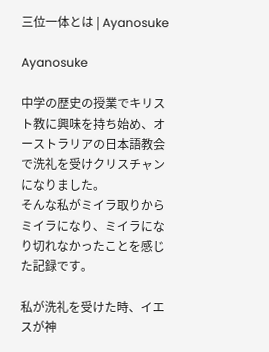三位一体とは | Ayanosuke

Ayanosuke

中学の歴史の授業でキリスト教に興味を持ち始め、オーストラリアの日本語教会で洗礼を受けクリスチャンになりました。
そんな私がミイラ取りからミイラになり、ミイラになり切れなかったことを感じた記録です。

私が洗礼を受けた時、イエスが神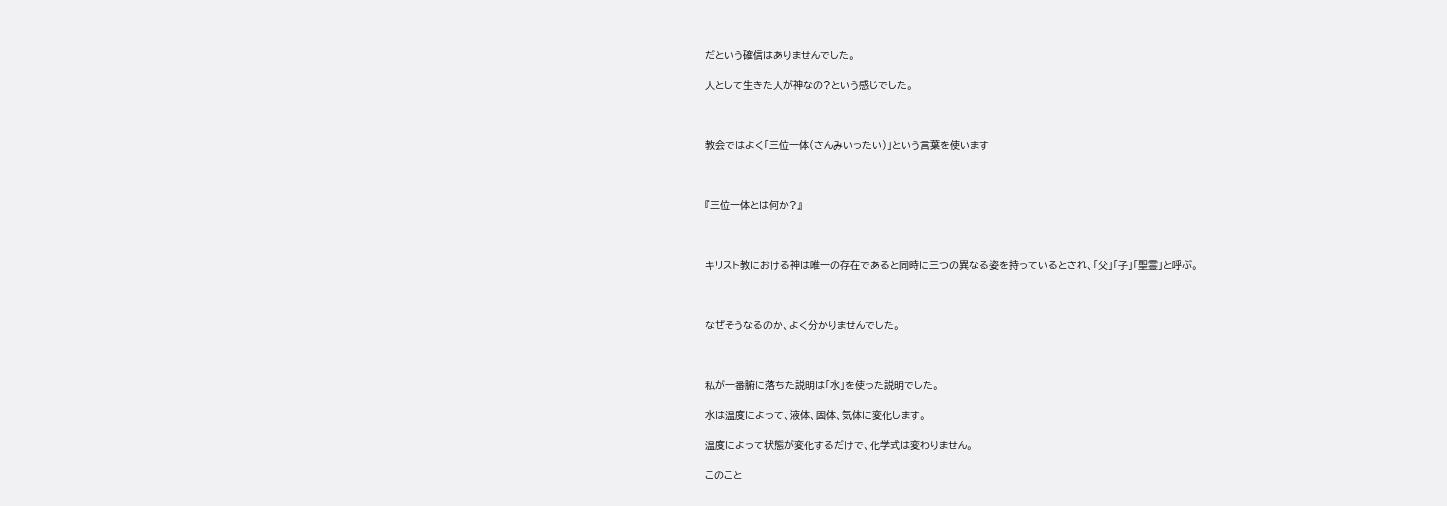だという確信はありませんでした。

人として生きた人が神なの?という感じでした。



教会ではよく「三位一体(さんみいったい)」という言葉を使います



『三位一体とは何か?』



キリスト教における神は唯一の存在であると同時に三つの異なる姿を持っているとされ、「父」「子」「聖霊」と呼ぶ。



なぜそうなるのか、よく分かりませんでした。



私が一番腑に落ちた説明は「水」を使った説明でした。

水は温度によって、液体、固体、気体に変化します。

温度によって状態が変化するだけで、化学式は変わりません。

このこと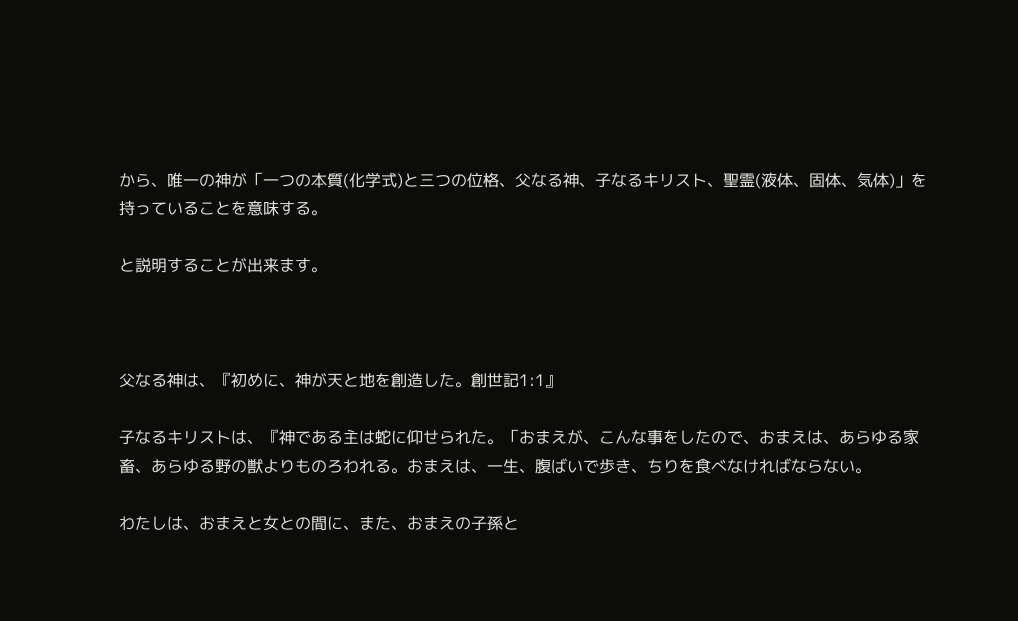から、唯一の神が「一つの本質(化学式)と三つの位格、父なる神、子なるキリスト、聖霊(液体、固体、気体)」を持っていることを意味する。

と説明することが出来ます。



父なる神は、『初めに、神が天と地を創造した。創世記1:1』

子なるキリストは、『神である主は蛇に仰せられた。「おまえが、こんな事をしたので、おまえは、あらゆる家畜、あらゆる野の獣よりものろわれる。おまえは、一生、腹ばいで歩き、ちりを食べなければならない。

わたしは、おまえと女との間に、また、おまえの子孫と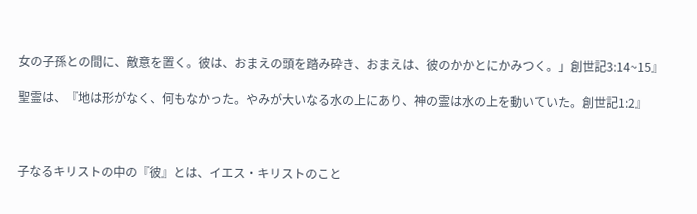女の子孫との間に、敵意を置く。彼は、おまえの頭を踏み砕き、おまえは、彼のかかとにかみつく。」創世記3:14~15』

聖霊は、『地は形がなく、何もなかった。やみが大いなる水の上にあり、神の霊は水の上を動いていた。創世記1:2』



子なるキリストの中の『彼』とは、イエス・キリストのこと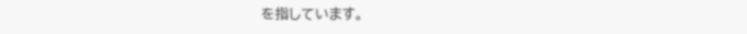を指しています。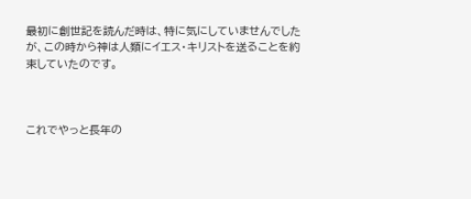最初に創世記を読んだ時は、特に気にしていませんでしたが、この時から神は人類にイエス・キリストを送ることを約束していたのです。



これでやっと長年の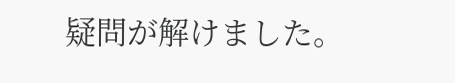疑問が解けました。